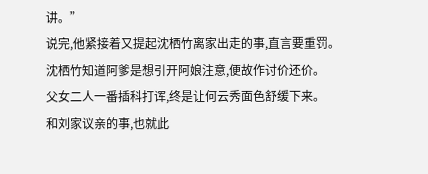讲。”
说完,他紧接着又提起沈栖竹离家出走的事,直言要重罚。
沈栖竹知道阿爹是想引开阿娘注意,便故作讨价还价。
父女二人一番插科打诨,终是让何云秀面色舒缓下来。
和刘家议亲的事,也就此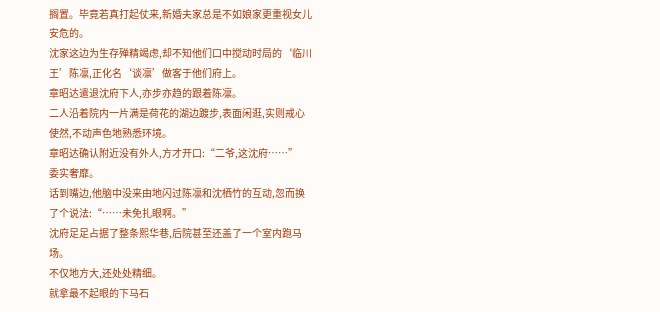搁置。毕竟若真打起仗来,新婚夫家总是不如娘家更重视女儿安危的。
沈家这边为生存殚精竭虑,却不知他们口中搅动时局的‘临川王’陈凛,正化名‘谈凛’做客于他们府上。
章昭达遣退沈府下人,亦步亦趋的跟着陈凛。
二人沿着院内一片满是荷花的湖边踱步,表面闲逛,实则戒心使然,不动声色地熟悉环境。
章昭达确认附近没有外人,方才开口:“二爷,这沈府……”
委实奢靡。
话到嘴边,他脑中没来由地闪过陈凛和沈栖竹的互动,忽而换了个说法:“……未免扎眼啊。”
沈府足足占据了整条熙华巷,后院甚至还盖了一个室内跑马场。
不仅地方大,还处处精细。
就拿最不起眼的下马石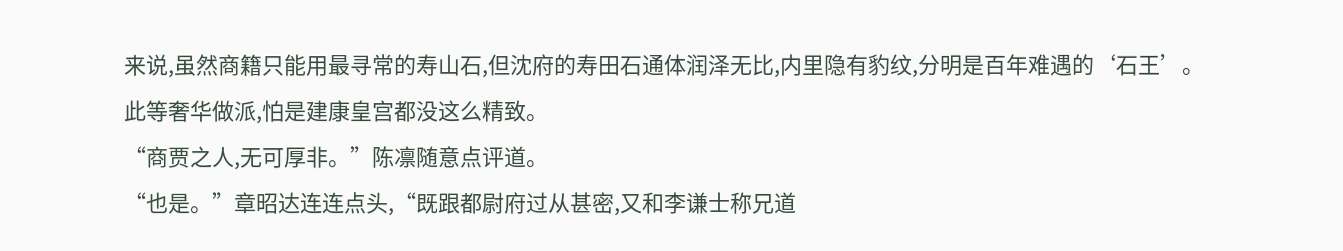来说,虽然商籍只能用最寻常的寿山石,但沈府的寿田石通体润泽无比,内里隐有豹纹,分明是百年难遇的‘石王’。
此等奢华做派,怕是建康皇宫都没这么精致。
“商贾之人,无可厚非。”陈凛随意点评道。
“也是。”章昭达连连点头,“既跟都尉府过从甚密,又和李谦士称兄道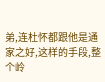弟,连杜怀都跟他是通家之好,这样的手段,整个岭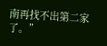南再找不出第二家了。”